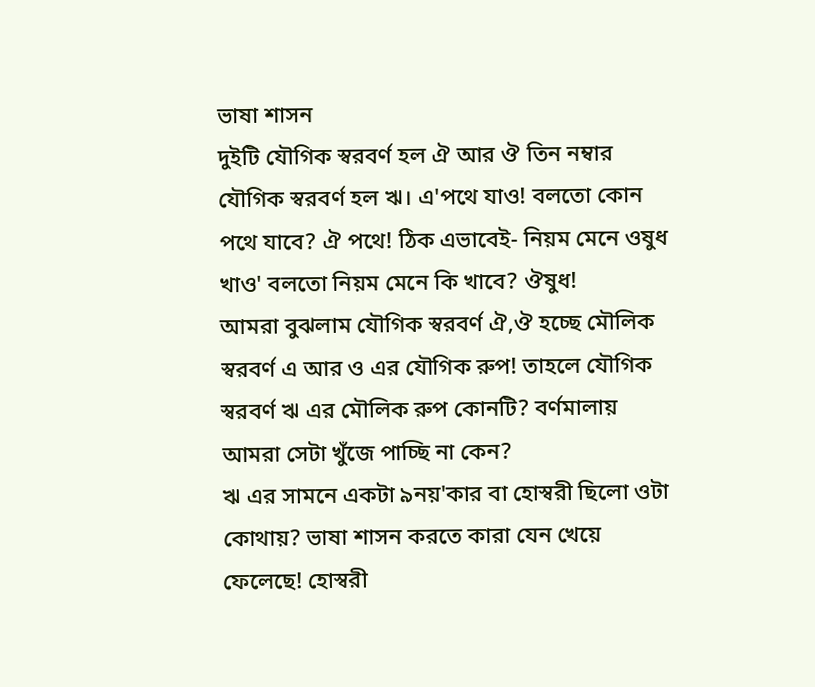ভাষা শাসন
দুইটি যৌগিক স্বরবর্ণ হল ঐ আর ঔ তিন নম্বার যৌগিক স্বরবর্ণ হল ঋ। এ'পথে যাও! বলতো কোন পথে যাবে? ঐ পথে! ঠিক এভাবেই- নিয়ম মেনে ওষুধ খাও' বলতো নিয়ম মেনে কি খাবে? ঔষুধ!
আমরা বুঝলাম যৌগিক স্বরবর্ণ ঐ,ঔ হচ্ছে মৌলিক স্বরবর্ণ এ আর ও এর যৌগিক রুপ! তাহলে যৌগিক স্বরবর্ণ ঋ এর মৌলিক রুপ কোনটি? বর্ণমালায় আমরা সেটা খুঁজে পাচ্ছি না কেন?
ঋ এর সামনে একটা ৯নয়'কার বা হোস্বরী ছিলো ওটা কোথায়? ভাষা শাসন করতে কারা যেন খেয়ে ফেলেছে! হোস্বরী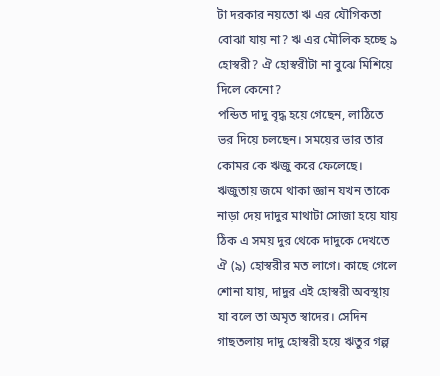টা দরকার নয়তো ঋ এর যৌগিকতা বোঝা যায় না? ঋ এর মৌলিক হচ্ছে ৯ হোস্বরী? ঐ হোস্বরীটা না বুঝে মিশিয়ে দিলে কেনো?
পন্ডিত দাদু বৃদ্ধ হয়ে গেছেন, লাঠিতে ভর দিয়ে চলছেন। সময়ের ভার তার কোমর কে ঋজু করে ফেলেছে। ঋজুতায় জমে থাকা জ্ঞান যখন তাকে নাড়া দেয় দাদুর মাথাটা সোজা হয়ে যায় ঠিক এ সময় দুর থেকে দাদুকে দেখতে ঐ (৯) হোস্বরীর মত লাগে। কাছে গেলে শোনা যায়, দাদুর এই হোস্বরী অবস্থায় যা বলে তা অমৃত স্বাদের। সেদিন গাছতলায় দাদু হোস্বরী হয়ে ঋতুর গল্প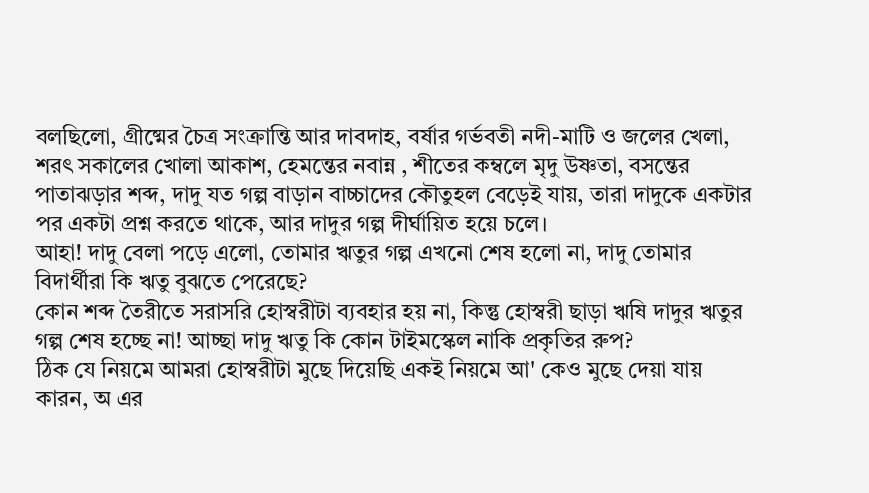বলছিলো, গ্রীষ্মের চৈত্র সংক্রান্তি আর দাবদাহ, বর্ষার গর্ভবতী নদী-মাটি ও জলের খেলা, শরৎ সকালের খোলা আকাশ, হেমন্তের নবান্ন , শীতের কম্বলে মৃদু উষ্ণতা, বসন্তের পাতাঝড়ার শব্দ, দাদু যত গল্প বাড়ান বাচ্চাদের কৌতুহল বেড়েই যায়, তারা দাদুকে একটার পর একটা প্রশ্ন করতে থাকে, আর দাদুর গল্প দীর্ঘায়িত হয়ে চলে।
আহা! দাদু বেলা পড়ে এলো, তোমার ঋতুর গল্প এখনো শেষ হলো না, দাদু তোমার বিদার্থীরা কি ঋতু বুঝতে পেরেছে?
কোন শব্দ তৈরীতে সরাসরি হোস্বরীটা ব্যবহার হয় না, কিন্তু হোস্বরী ছাড়া ঋষি দাদুর ঋতুর গল্প শেষ হচ্ছে না! আচ্ছা দাদু ঋতু কি কোন টাইমস্কেল নাকি প্রকৃতির রুপ?
ঠিক যে নিয়মে আমরা হোস্বরীটা মুছে দিয়েছি একই নিয়মে আ' কেও মুছে দেয়া যায় কারন, অ এর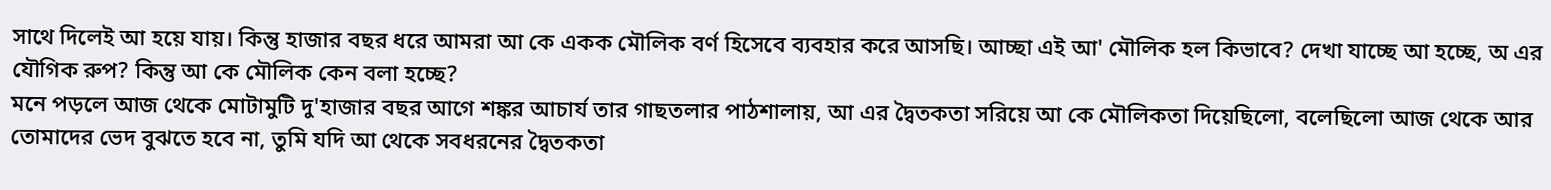সাথে দিলেই আ হয়ে যায়। কিন্তু হাজার বছর ধরে আমরা আ কে একক মৌলিক বর্ণ হিসেবে ব্যবহার করে আসছি। আচ্ছা এই আ' মৌলিক হল কিভাবে? দেখা যাচ্ছে আ হচ্ছে, অ এর যৌগিক রুপ? কিন্তু আ কে মৌলিক কেন বলা হচ্ছে?
মনে পড়লে আজ থেকে মোটামুটি দু'হাজার বছর আগে শঙ্কর আচার্য তার গাছতলার পাঠশালায়, আ এর দ্বৈতকতা সরিয়ে আ কে মৌলিকতা দিয়েছিলো, বলেছিলো আজ থেকে আর তোমাদের ভেদ বুঝতে হবে না, তুমি যদি আ থেকে সবধরনের দ্বৈতকতা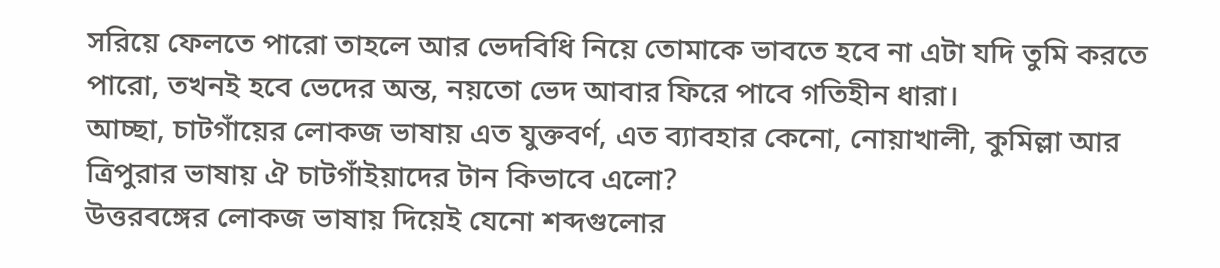সরিয়ে ফেলতে পারো তাহলে আর ভেদবিধি নিয়ে তোমাকে ভাবতে হবে না এটা যদি তুমি করতে পারো, তখনই হবে ভেদের অন্ত, নয়তো ভেদ আবার ফিরে পাবে গতিহীন ধারা।
আচ্ছা, চাটগাঁয়ের লোকজ ভাষায় এত যুক্তবর্ণ, এত ব্যাবহার কেনো, নোয়াখালী, কুমিল্লা আর ত্রিপুরার ভাষায় ঐ চাটগাঁইয়াদের টান কিভাবে এলো?
উত্তরবঙ্গের লোকজ ভাষায় দিয়েই যেনো শব্দগুলোর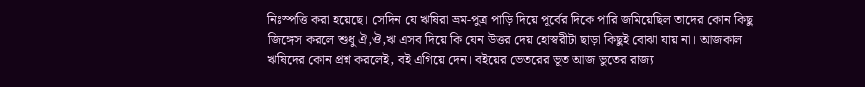নিঃস্পত্তি করা হয়েছে। সেদিন যে ঋষিরা ভ্রম-পুত্র পাড়ি দিয়ে পূর্বের দিকে পারি জমিয়েছিল তাদের কোন কিছু জিঙ্গেস করলে শুধু ঐ,ঔ,ঋ এসব দিয়ে কি যেন উত্তর দেয় হোস্বরীটা ছাড়া কিছুই বোঝা যায় না। আজকাল ঋষিদের কোন প্রশ্ন করলেই, বই এগিয়ে দেন। বইয়ের ভেতরের ভূত আজ ভুতের রাজ্য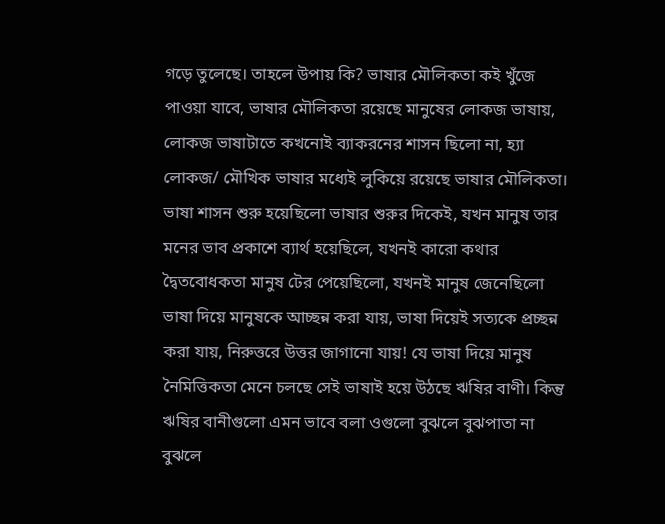গড়ে তুলেছে। তাহলে উপায় কি? ভাষার মৌলিকতা কই খুঁজে পাওয়া যাবে, ভাষার মৌলিকতা রয়েছে মানুষের লোকজ ভাষায়, লোকজ ভাষাটাতে কখনোই ব্যাকরনের শাসন ছিলো না, হ্যা লোকজ/ মৌখিক ভাষার মধ্যেই লুকিয়ে রয়েছে ভাষার মৌলিকতা।
ভাষা শাসন শুরু হয়েছিলো ভাষার শুরুর দিকেই, যখন মানুষ তার মনের ভাব প্রকাশে ব্যার্থ হয়েছিলে, যখনই কারো কথার দ্বৈতবোধকতা মানুষ টের পেয়েছিলো, যখনই মানুষ জেনেছিলো ভাষা দিয়ে মানুষকে আচ্ছন্ন করা যায়, ভাষা দিয়েই সত্যকে প্রচ্ছন্ন করা যায়, নিরুত্তরে উত্তর জাগানো যায়! যে ভাষা দিয়ে মানুষ নৈমিত্তিকতা মেনে চলছে সেই ভাষাই হয়ে উঠছে ঋষির বাণী। কিন্তু ঋষির বানীগুলো এমন ভাবে বলা ওগুলো বুঝলে বুঝপাতা না বুঝলে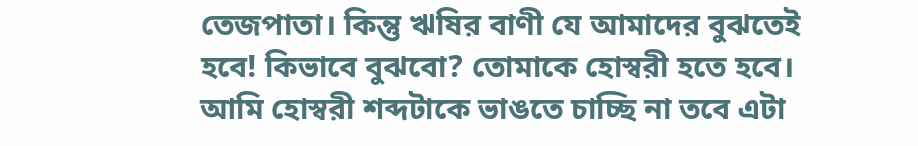তেজপাতা। কিন্তু ঋষির বাণী যে আমাদের বুঝতেই হবে! কিভাবে বুঝবো? তোমাকে হোস্বরী হতে হবে। আমি হোস্বরী শব্দটাকে ভাঙতে চাচ্ছি না তবে এটা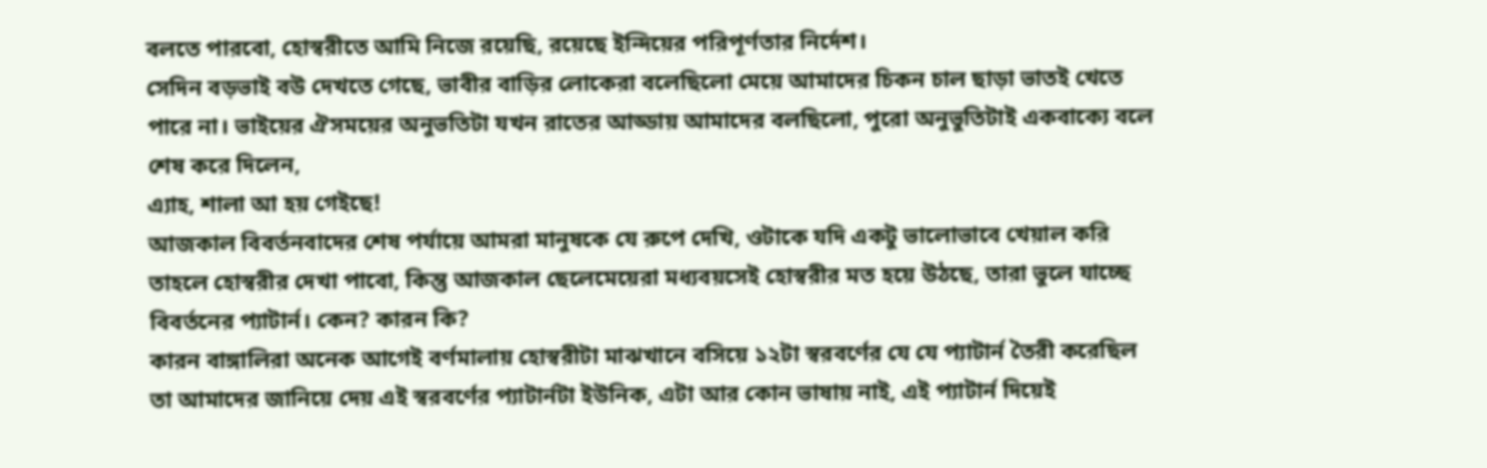বলতে পারবো, হোস্বরীতে আমি নিজে রয়েছি, রয়েছে ইন্দিয়ের পরিপূর্ণতার নির্দেশ।
সেদিন বড়ভাই বউ দেখতে গেছে, ভাবীর বাড়ির লোকেরা বলেছিলো মেয়ে আমাদের চিকন চাল ছাড়া ভাতই খেতে পারে না। ভাইয়ের ঐসময়ের অনুভতিটা যখন রাতের আড্ডায় আমাদের বলছিলো, পুরো অনুভুতিটাই একবাক্যে বলে শেষ করে দিলেন,
এ্যাহ, শালা আ হয় গেইছে!
আজকাল বিবর্তনবাদের শেষ পর্যায়ে আমরা মানুষকে যে রুপে দেখি, ওটাকে যদি একটু ভালোভাবে খেয়াল করি তাহলে হোস্বরীর দেখা পাবো, কিন্তু আজকাল ছেলেমেয়েরা মধ্যবয়সেই হোস্বরীর মত হয়ে উঠছে, তারা ভুলে যাচ্ছে বিবর্তনের প্যাটার্ন। কেন? কারন কি?
কারন বাঙ্গালিরা অনেক আগেই বর্ণমালায় হোস্বরীটা মাঝখানে বসিয়ে ১২টা স্বরবর্ণের যে যে প্যাটার্ন তৈরী করেছিল তা আমাদের জানিয়ে দেয় এই স্বরবর্ণের প্যাটার্নটা ইউনিক, এটা আর কোন ভাষায় নাই, এই প্যাটার্ন দিয়েই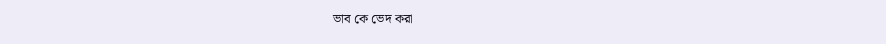ভাব কে ভেদ করা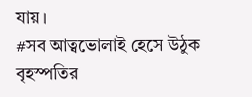যায়।
#সব আত্বভোলাই হেসে উঠুক বৃহস্পতির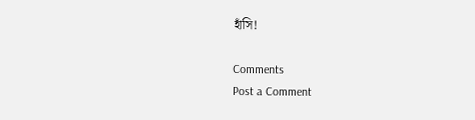হাঁসি!

Comments
Post a Comment